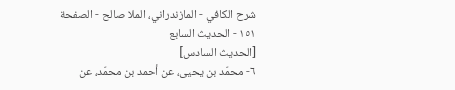شرح الكافي - المازندراني، الملا صالح - الصفحة ١٥١ - الحديث السابع
[الحديث السادس]
٦- محمّد بن يحيى، عن أحمد بن محمّد، عن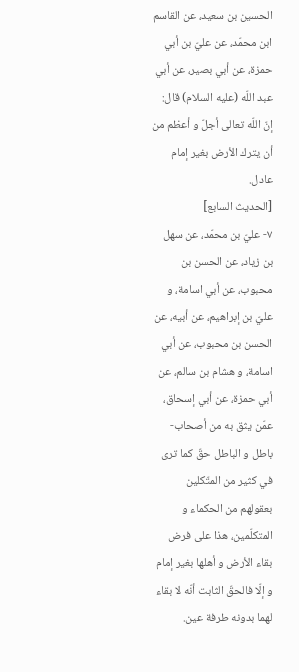الحسين بن سعيد، عن القاسم ابن محمّد، عن عليّ بن أبي حمزة، عن أبي بصير، عن أبي عبد اللّه (عليه السلام) قال:
إنّ اللّه تعالى أجلّ و أعظم من أن يترك الأرض بغير إمام عادل.
[الحديث السابع]
٧- عليّ بن محمّد، عن سهل بن زياد، عن الحسن بن محبوب، عن أبي اسامة، و عليّ بن إبراهيم، عن أبيه، عن الحسن بن محبوب، عن أبي اسامة، و هشام بن سالم، عن أبي حمزة، عن أبي إسحاق، عمّن يثق به من أصحاب-
باطل و الباطل حقّ كما ترى في كثير من المتّكلين بعقولهم من الحكماء و المتكلّمين، هذا على فرض بقاء الأرض و أهلها بغير إمام و إلّا فالحقّ الثابت أنّه لا بقاء لهما بدونه طرفة عين.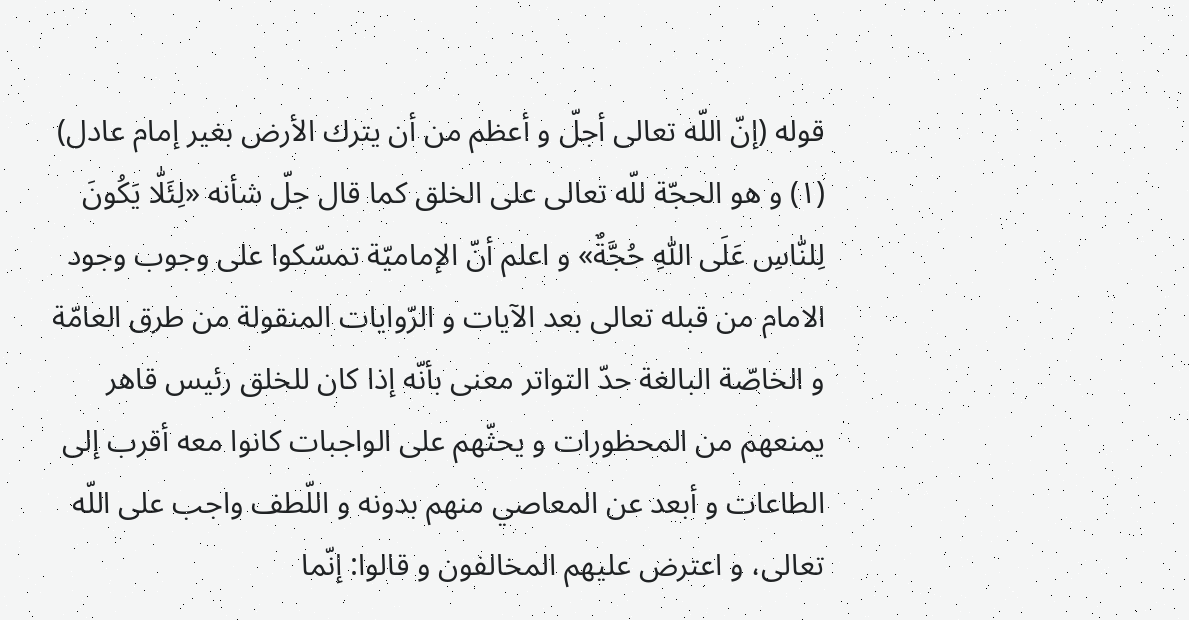قوله (إنّ اللّه تعالى أجلّ و أعظم من أن يترك الأرض بغير إمام عادل)
(١) و هو الحجّة للّه تعالى على الخلق كما قال جلّ شأنه «لِئَلّٰا يَكُونَ لِلنّٰاسِ عَلَى اللّٰهِ حُجَّةٌ» و اعلم أنّ الإماميّة تمسّكوا على وجوب وجود الامام من قبله تعالى بعد الآيات و الرّوايات المنقولة من طرق العامّة و الخاصّة البالغة حدّ التواتر معنى بأنّه إذا كان للخلق رئيس قاهر يمنعهم من المحظورات و يحثّهم على الواجبات كانوا معه أقرب إلى الطاعات و أبعد عن المعاصي منهم بدونه و اللّطف واجب على اللّه تعالى، و اعترض عليهم المخالفون و قالوا: إنّما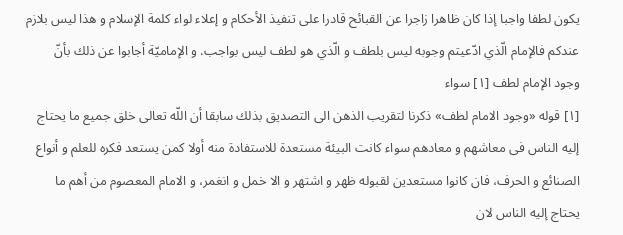يكون لطفا واجبا إذا كان ظاهرا زاجرا عن القبائح قادرا على تنفيذ الأحكام و إعلاء لواء كلمة الإسلام و هذا ليس بلازم عندكم فالإمام الّذي ادّعيتم وجوبه ليس بلطف و الّذي هو لطف ليس بواجب. و الإماميّة أجابوا عن ذلك بأنّ وجود الإمام لطف [١] سواء
[١] قوله «وجود الامام لطف» ذكرنا لتقريب الذهن الى التصديق بذلك سابقا أن اللّه تعالى خلق جميع ما يحتاج إليه الناس فى معاشهم و معادهم سواء كانت البيئة مستعدة للاستفادة منه أولا كمن يستعد فكره للعلم و أنواع الصنائع و الحرف، فان كانوا مستعدين لقبوله ظهر و اشتهر و الا خمل و انغمر، و الامام المعصوم من أهم ما يحتاج إليه الناس لان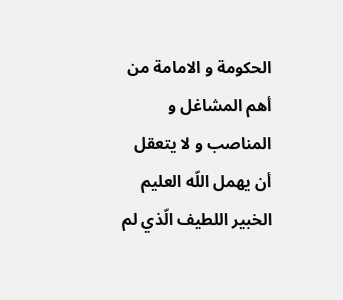الحكومة و الامامة من أهم المشاغل و المناصب و لا يتعقل أن يهمل اللّه العليم الخبير اللطيف الّذي لم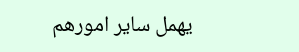يهمل ساير امورهم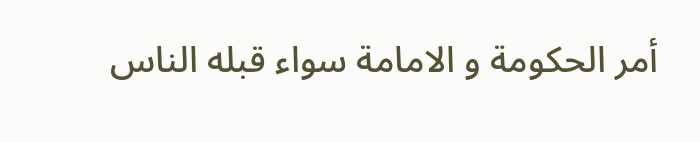أمر الحكومة و الامامة سواء قبله الناس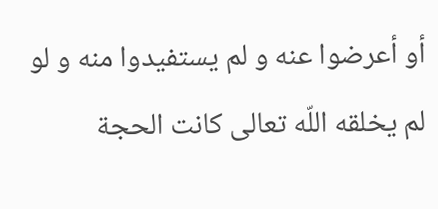أو أعرضوا عنه و لم يستفيدوا منه و لو لم يخلقه اللّه تعالى كانت الحجة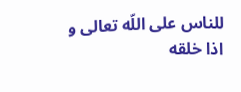للناس على اللّه تعالى و اذا خلقه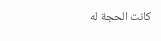كانت الحجة له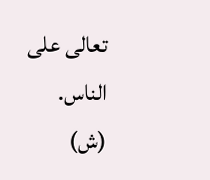تعالى على الناس. (ش)